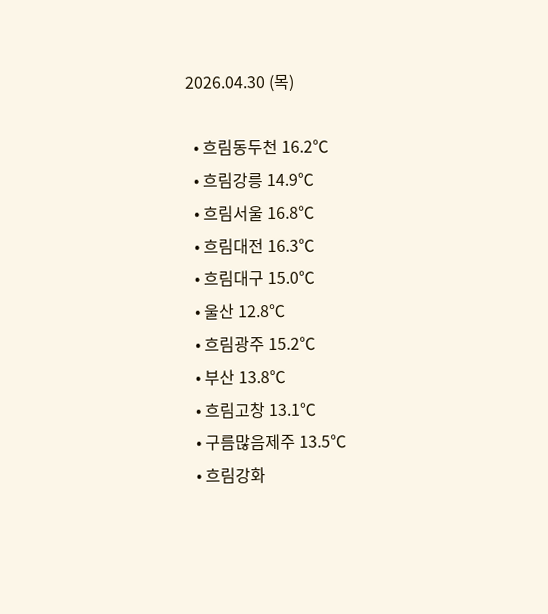2026.04.30 (목)

  • 흐림동두천 16.2℃
  • 흐림강릉 14.9℃
  • 흐림서울 16.8℃
  • 흐림대전 16.3℃
  • 흐림대구 15.0℃
  • 울산 12.8℃
  • 흐림광주 15.2℃
  • 부산 13.8℃
  • 흐림고창 13.1℃
  • 구름많음제주 13.5℃
  • 흐림강화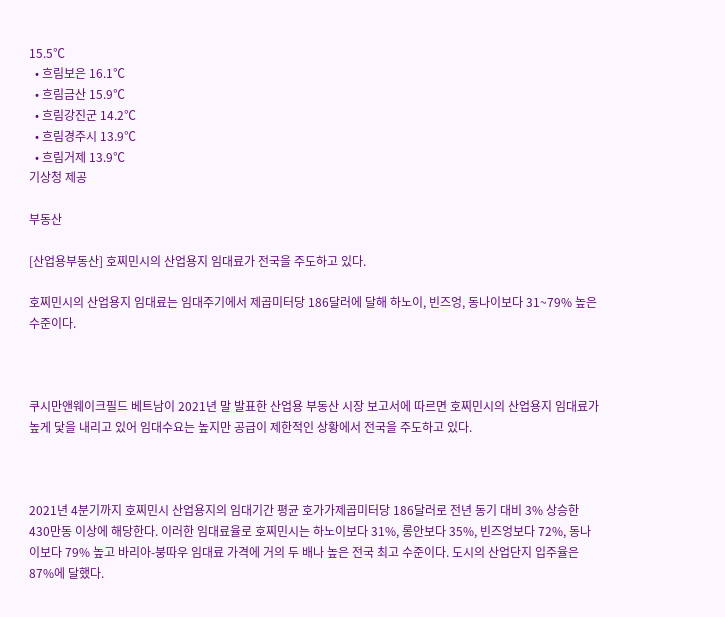15.5℃
  • 흐림보은 16.1℃
  • 흐림금산 15.9℃
  • 흐림강진군 14.2℃
  • 흐림경주시 13.9℃
  • 흐림거제 13.9℃
기상청 제공

부동산

[산업용부동산] 호찌민시의 산업용지 임대료가 전국을 주도하고 있다.

호찌민시의 산업용지 임대료는 임대주기에서 제곱미터당 186달러에 달해 하노이, 빈즈엉, 동나이보다 31~79% 높은 수준이다.



쿠시만앤웨이크필드 베트남이 2021년 말 발표한 산업용 부동산 시장 보고서에 따르면 호찌민시의 산업용지 임대료가 높게 닻을 내리고 있어 임대수요는 높지만 공급이 제한적인 상황에서 전국을 주도하고 있다.



2021년 4분기까지 호찌민시 산업용지의 임대기간 평균 호가가제곱미터당 186달러로 전년 동기 대비 3% 상승한 430만동 이상에 해당한다. 이러한 임대료율로 호찌민시는 하노이보다 31%, 롱안보다 35%, 빈즈엉보다 72%, 동나이보다 79% 높고 바리아-붕따우 임대료 가격에 거의 두 배나 높은 전국 최고 수준이다. 도시의 산업단지 입주율은 87%에 달했다.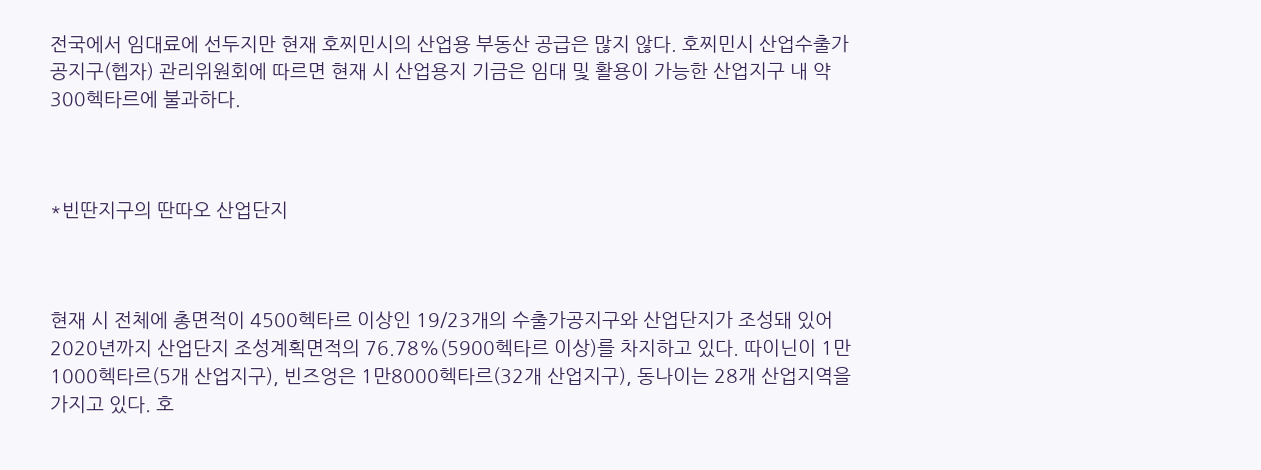전국에서 임대료에 선두지만 현재 호찌민시의 산업용 부동산 공급은 많지 않다. 호찌민시 산업수출가공지구(헵자) 관리위원회에 따르면 현재 시 산업용지 기금은 임대 및 활용이 가능한 산업지구 내 약 300헥타르에 불과하다.



*빈딴지구의 딴따오 산업단지



현재 시 전체에 총면적이 4500헥타르 이상인 19/23개의 수출가공지구와 산업단지가 조성돼 있어 2020년까지 산업단지 조성계획면적의 76.78%(5900헥타르 이상)를 차지하고 있다. 따이닌이 1만1000헥타르(5개 산업지구), 빈즈엉은 1만8000헥타르(32개 산업지구), 동나이는 28개 산업지역을 가지고 있다. 호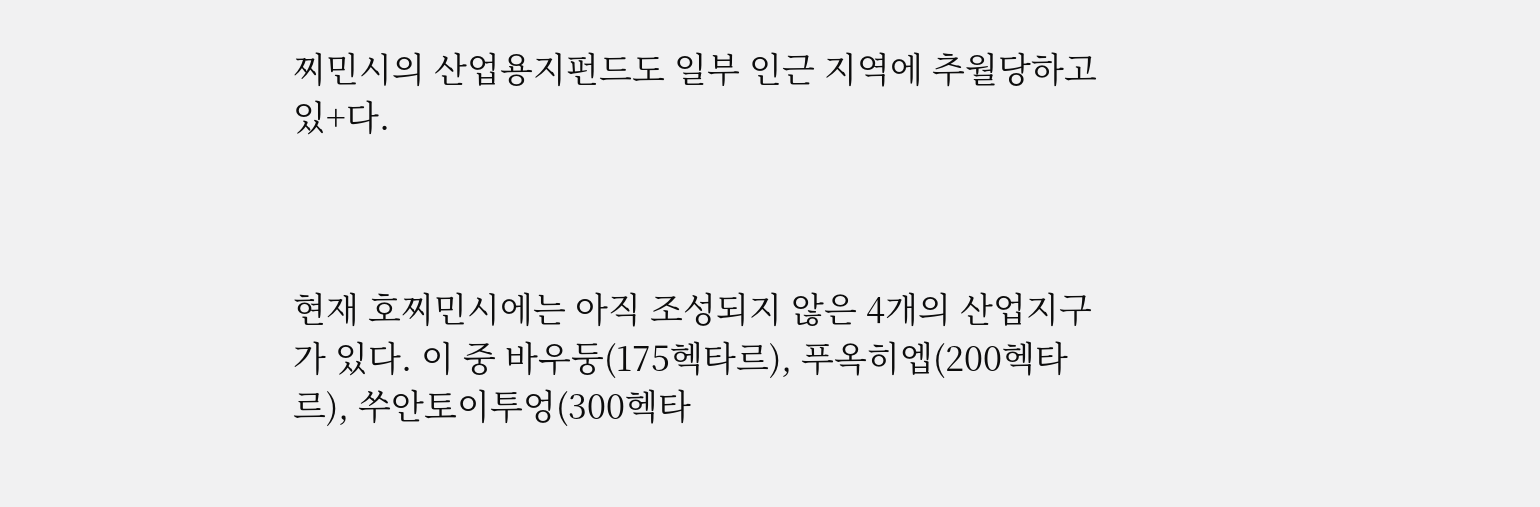찌민시의 산업용지펀드도 일부 인근 지역에 추월당하고 있+다.



현재 호찌민시에는 아직 조성되지 않은 4개의 산업지구가 있다. 이 중 바우둥(175헥타르), 푸옥히엡(200헥타르), 쑤안토이투엉(300헥타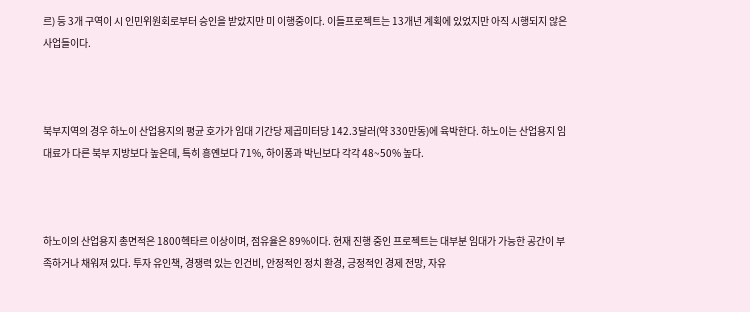르) 등 3개 구역이 시 인민위원회로부터 승인을 받았지만 미 이행중이다. 이들프로젝트는 13개년 계획에 있었지만 아직 시행되지 않은 사업들이다.



북부지역의 경우 하노이 산업용지의 평균 호가가 임대 기간당 제곱미터당 142.3달러(약 330만동)에 육박한다. 하노이는 산업용지 임대료가 다른 북부 지방보다 높은데, 특히 흥옌보다 71%, 하이퐁과 박닌보다 각각 48~50% 높다.



하노이의 산업용지 총면적은 1800헥타르 이상이며, 점유율은 89%이다. 현재 진행 중인 프로젝트는 대부분 임대가 가능한 공간이 부족하거나 채워져 있다. 투자 유인책, 경쟁력 있는 인건비, 안정적인 정치 환경, 긍정적인 경제 전망, 자유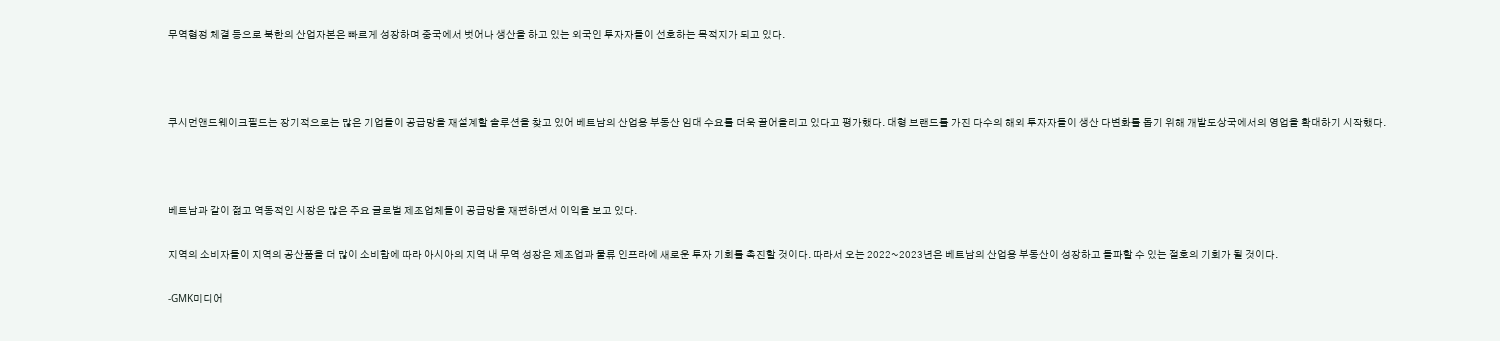무역협정 체결 등으로 북한의 산업자본은 빠르게 성장하며 중국에서 벗어나 생산을 하고 있는 외국인 투자자들이 선호하는 목적지가 되고 있다.



쿠시먼앤드웨이크필드는 장기적으로는 많은 기업들이 공급망을 재설계할 솔루션을 찾고 있어 베트남의 산업용 부동산 임대 수요를 더욱 끌어올리고 있다고 평가했다. 대형 브랜드를 가진 다수의 해외 투자자들이 생산 다변화를 돕기 위해 개발도상국에서의 영업을 확대하기 시작했다.



베트남과 같이 젊고 역동적인 시장은 많은 주요 글로벌 제조업체들이 공급망을 재편하면서 이익을 보고 있다.

지역의 소비자들이 지역의 공산품을 더 많이 소비함에 따라 아시아의 지역 내 무역 성장은 제조업과 물류 인프라에 새로운 투자 기회를 촉진할 것이다. 따라서 오는 2022~2023년은 베트남의 산업용 부동산이 성장하고 돌파할 수 있는 절호의 기회가 될 것이다.

-GMK미디어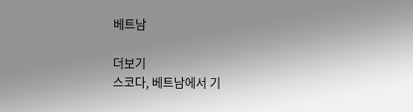베트남

더보기
스코다, 베트남에서 기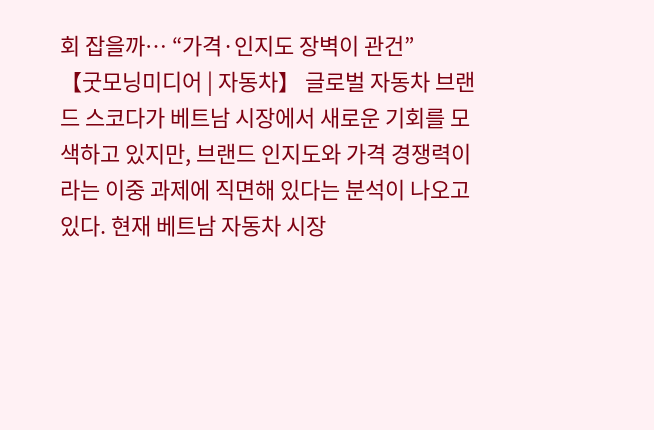회 잡을까… “가격·인지도 장벽이 관건”
【굿모닝미디어 | 자동차】 글로벌 자동차 브랜드 스코다가 베트남 시장에서 새로운 기회를 모색하고 있지만, 브랜드 인지도와 가격 경쟁력이라는 이중 과제에 직면해 있다는 분석이 나오고 있다. 현재 베트남 자동차 시장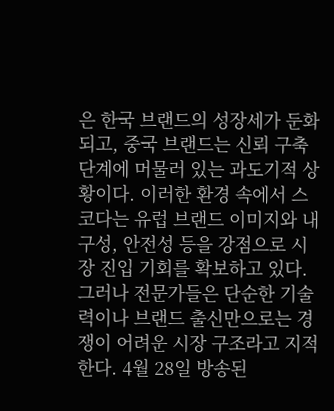은 한국 브랜드의 성장세가 둔화되고, 중국 브랜드는 신뢰 구축 단계에 머물러 있는 과도기적 상황이다. 이러한 환경 속에서 스코다는 유럽 브랜드 이미지와 내구성, 안전성 등을 강점으로 시장 진입 기회를 확보하고 있다. 그러나 전문가들은 단순한 기술력이나 브랜드 출신만으로는 경쟁이 어려운 시장 구조라고 지적한다. 4월 28일 방송된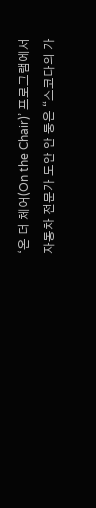‘온 더 체어(On the Chair)’ 프로그램에서 자동차 전문가 도안 안 둥은 “스코다의 가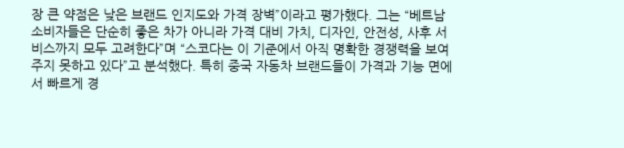장 큰 약점은 낮은 브랜드 인지도와 가격 장벽”이라고 평가했다. 그는 “베트남 소비자들은 단순히 좋은 차가 아니라 가격 대비 가치, 디자인, 안전성, 사후 서비스까지 모두 고려한다”며 “스코다는 이 기준에서 아직 명확한 경쟁력을 보여주지 못하고 있다”고 분석했다. 특히 중국 자동차 브랜드들이 가격과 기능 면에서 빠르게 경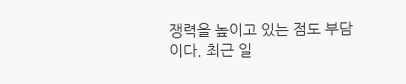쟁력을 높이고 있는 점도 부담이다. 최근 일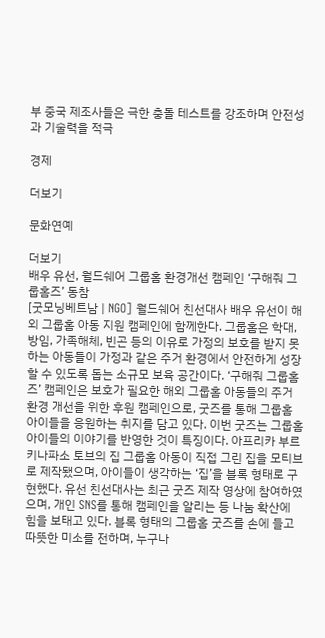부 중국 제조사들은 극한 충돌 테스트를 강조하며 안전성과 기술력을 적극

경제

더보기

문화연예

더보기
배우 유선, 월드쉐어 그룹홈 환경개선 캠페인 ‘구해줘 그룹홈즈’ 동참
[굿모닝베트남 | NGO] 월드쉐어 친선대사 배우 유선이 해외 그룹홈 아동 지원 캠페인에 함께한다. 그룹홈은 학대, 방임, 가족해체, 빈곤 등의 이유로 가정의 보호를 받지 못하는 아동들이 가정과 같은 주거 환경에서 안전하게 성장할 수 있도록 돕는 소규모 보육 공간이다. ‘구해줘 그룹홈즈’ 캠페인은 보호가 필요한 해외 그룹홈 아동들의 주거 환경 개선을 위한 후원 캠페인으로, 굿즈를 통해 그룹홈 아이들을 응원하는 취지를 담고 있다. 이번 굿즈는 그룹홈 아이들의 이야기를 반영한 것이 특징이다. 아프리카 부르키나파소 토브의 집 그룹홈 아동이 직접 그린 집을 모티브로 제작됐으며, 아이들이 생각하는 ‘집’을 블록 형태로 구현했다. 유선 친선대사는 최근 굿즈 제작 영상에 참여하였으며, 개인 SNS를 통해 캠페인을 알리는 등 나눔 확산에 힘을 보태고 있다. 블록 형태의 그룹홈 굿즈를 손에 들고 따뜻한 미소를 전하며, 누구나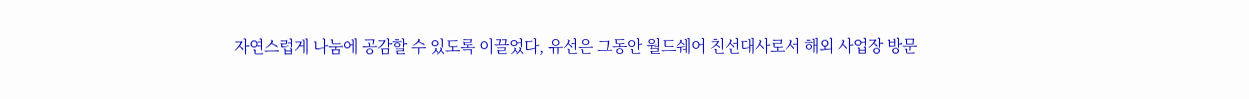자연스럽게 나눔에 공감할 수 있도록 이끌었다, 유선은 그동안 월드쉐어 친선대사로서 해외 사업장 방문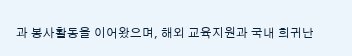과 봉사활동을 이어왔으며, 해외 교육지원과 국내 희귀난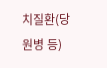치질환(당원병 등)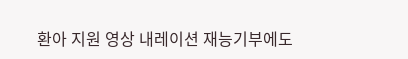환아 지원 영상 내레이션 재능기부에도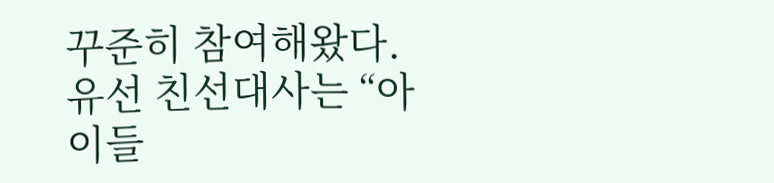꾸준히 참여해왔다. 유선 친선대사는 “아이들